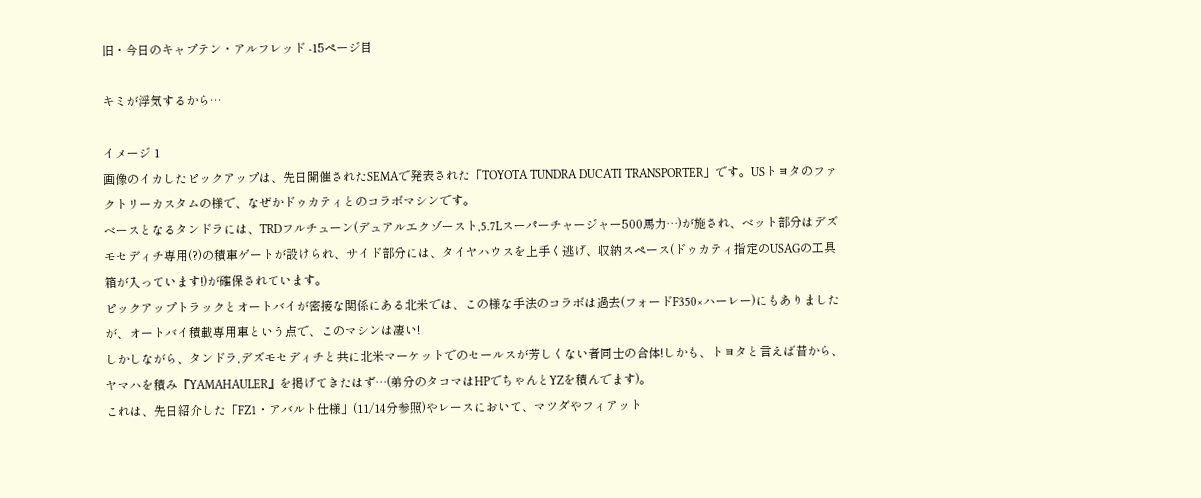旧・今日のキャプテン・アルフレッド -15ページ目

キミが浮気するから…

イメージ 1
画像のイカしたピックアップは、先日開催されたSEMAで発表された「TOYOTA TUNDRA DUCATI TRANSPORTER」です。USトヨタのファクトリーカスタムの様で、なぜかドゥカティとのコラボマシンです。
ベースとなるタンドラには、TRDフルチューン(デュアルエクゾースト,5.7Lスーパーチャージャー500馬力…)が施され、ベット部分はデズモセディチ専用(?)の積車ゲートが設けられ、サイド部分には、タイヤハウスを上手く逃げ、収納スペース(ドゥカティ指定のUSAGの工具箱が入っています!)が確保されています。
ピックアップトラックとオートバイが密接な関係にある北米では、この様な手法のコラボは過去(フォードF350×ハーレー)にもありましたが、オートバイ積載専用車という点で、このマシンは凄い!
しかしながら、タンドラ,デズモセディチと共に北米マーケットでのセールスが芳しくない者同士の合体!しかも、トヨタと言えば昔から、ヤマハを積み『YAMAHAULER』を掲げてきたはず…(弟分のタコマはHPでちゃんとYZを積んでます)。
これは、先日紹介した「FZ1・アバルト仕様」(11/14分参照)やレースにおいて、マツダやフィアット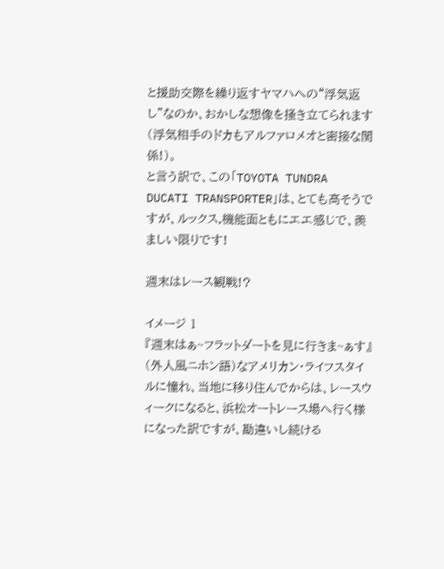と援助交際を繰り返すヤマハへの“浮気返し”なのか、おかしな想像を掻き立てられます(浮気相手のドカもアルファロメオと密接な関係!)。
と言う訳で、この「TOYOTA TUNDRA DUCATI TRANSPORTER」は、とても高そうですが、ルックス,機能面ともにエエ感じで、羨ましい限りです!

週末はレース観戦!?

イメージ 1
『週末はぁ~フラットダートを見に行きま~ぁす』(外人風ニホン語)なアメリカン・ライフスタイルに憧れ、当地に移り住んでからは、レースウィークになると、浜松オートレース場へ行く様になった訳ですが、勘違いし続ける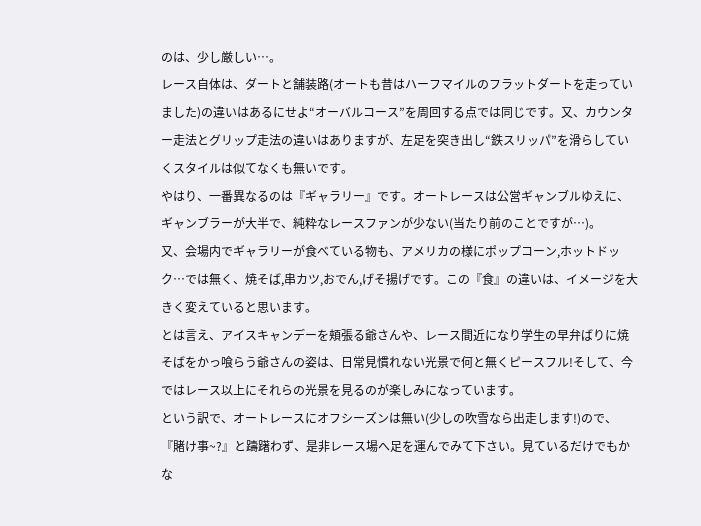のは、少し厳しい…。
レース自体は、ダートと舗装路(オートも昔はハーフマイルのフラットダートを走っていました)の違いはあるにせよ“オーバルコース”を周回する点では同じです。又、カウンター走法とグリップ走法の違いはありますが、左足を突き出し“鉄スリッパ”を滑らしていくスタイルは似てなくも無いです。
やはり、一番異なるのは『ギャラリー』です。オートレースは公営ギャンブルゆえに、ギャンブラーが大半で、純粋なレースファンが少ない(当たり前のことですが…)。
又、会場内でギャラリーが食べている物も、アメリカの様にポップコーン,ホットドック…では無く、焼そば,串カツ,おでん,げそ揚げです。この『食』の違いは、イメージを大きく変えていると思います。
とは言え、アイスキャンデーを頬張る爺さんや、レース間近になり学生の早弁ばりに焼そばをかっ喰らう爺さんの姿は、日常見慣れない光景で何と無くピースフル!そして、今ではレース以上にそれらの光景を見るのが楽しみになっています。
という訳で、オートレースにオフシーズンは無い(少しの吹雪なら出走します!)ので、『賭け事~?』と躊躇わず、是非レース場へ足を運んでみて下さい。見ているだけでもかな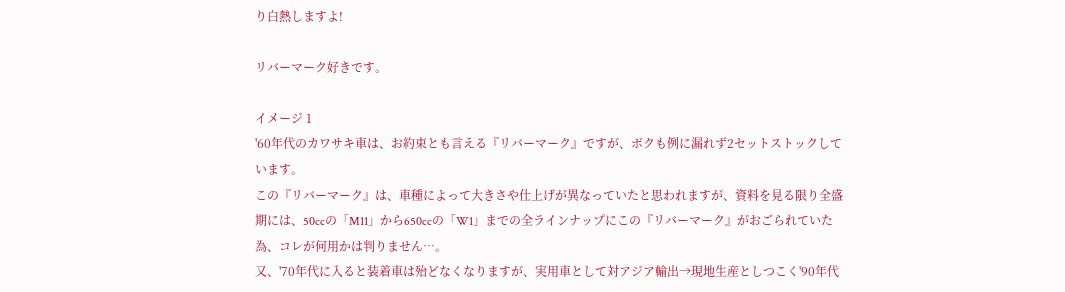り白熱しますよ!

リバーマーク好きです。

イメージ 1
'60年代のカワサキ車は、お約束とも言える『リバーマーク』ですが、ボクも例に漏れず2セットストックしています。
この『リバーマーク』は、車種によって大きさや仕上げが異なっていたと思われますが、資料を見る限り全盛期には、50ccの「M11」から650ccの「W1」までの全ラインナップにこの『リバーマーク』がおごられていた為、コレが何用かは判りません…。
又、'70年代に入ると装着車は殆どなくなりますが、実用車として対アジア輸出→現地生産としつこく'90年代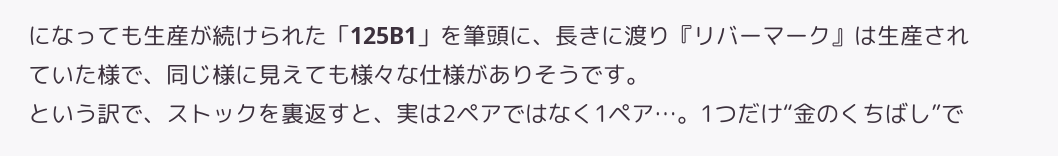になっても生産が続けられた「125B1」を筆頭に、長きに渡り『リバーマーク』は生産されていた様で、同じ様に見えても様々な仕様がありそうです。
という訳で、ストックを裏返すと、実は2ペアではなく1ペア…。1つだけ“金のくちばし”で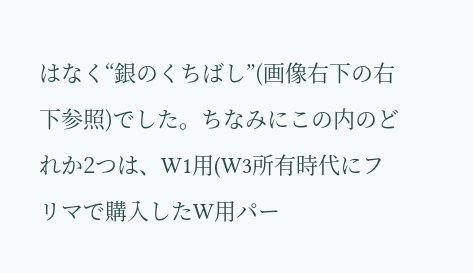はなく“銀のくちばし”(画像右下の右下参照)でした。ちなみにこの内のどれか2つは、W1用(W3所有時代にフリマで購入したW用パー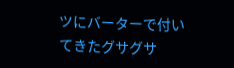ツにバーターで付いてきたグサグサ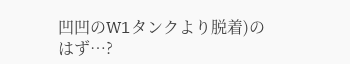凹凹のW1タンクより脱着)のはず…?